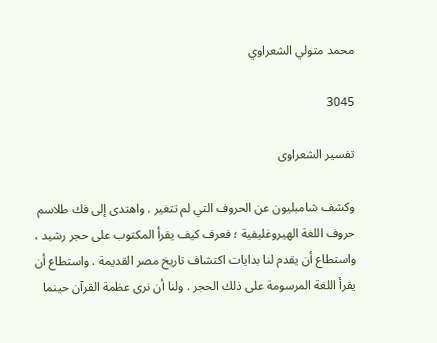محمد متولي الشعراوي

3045

تفسير الشعراوى

وكشف شامبليون عن الحروف التي لم تتغير . واهتدى إلى فك طلاسم حروف اللغة الهيروغليفية ؛ فعرف كيف يقرأ المكتوب على حجر رشيد ، واستطاع أن يقدم لنا بدايات اكتشاف تاريخ مصر القديمة . واستطاع أن يقرأ اللغة المرسومة على ذلك الحجر . ولنا أن نرى عظمة القرآن حينما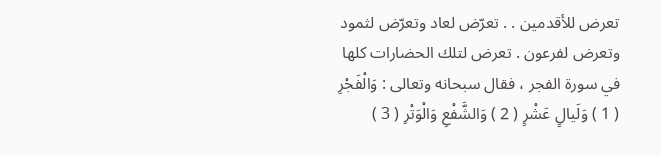تعرض للأقدمين . . تعرّض لعاد وتعرّض لثمود وتعرض لفرعون . تعرض لتلك الحضارات كلها في سورة الفجر ، فقال سبحانه وتعالى : وَالْفَجْرِ ( 1 ) وَلَيالٍ عَشْرٍ ( 2 ) وَالشَّفْعِ وَالْوَتْرِ ( 3 )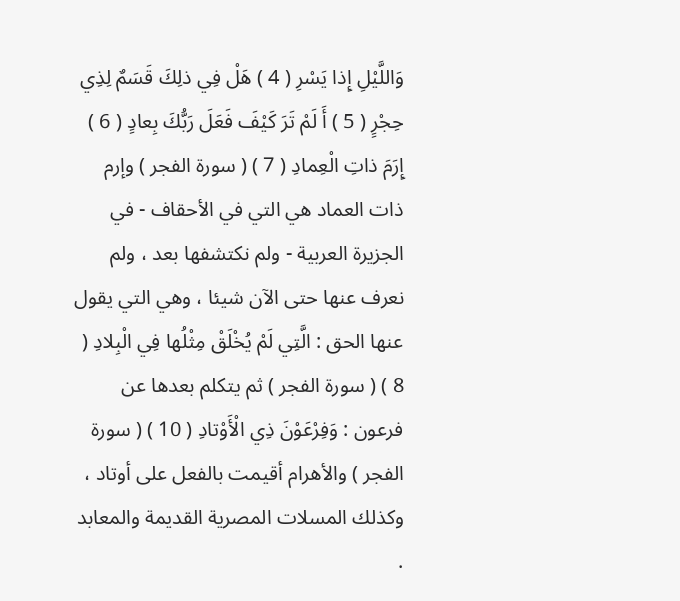وَاللَّيْلِ إِذا يَسْرِ ( 4 ) هَلْ فِي ذلِكَ قَسَمٌ لِذِي حِجْرٍ ( 5 ) أَ لَمْ تَرَ كَيْفَ فَعَلَ رَبُّكَ بِعادٍ ( 6 ) إِرَمَ ذاتِ الْعِمادِ ( 7 ) ( سورة الفجر ) وإرم ذات العماد هي التي في الأحقاف - في الجزيرة العربية - ولم نكتشفها بعد ، ولم نعرف عنها حتى الآن شيئا ، وهي التي يقول عنها الحق : الَّتِي لَمْ يُخْلَقْ مِثْلُها فِي الْبِلادِ ( 8 ) ( سورة الفجر ) ثم يتكلم بعدها عن فرعون : وَفِرْعَوْنَ ذِي الْأَوْتادِ ( 10 ) ( سورة الفجر ) والأهرام أقيمت بالفعل على أوتاد ، وكذلك المسلات المصرية القديمة والمعابد .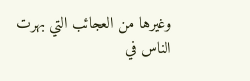وغيرها من العجائب التي بهرت الناس في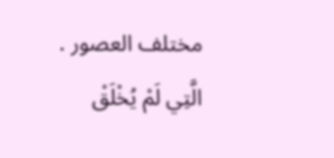مختلف العصور . الَّتِي لَمْ يُخْلَقْ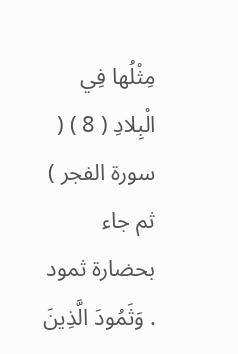مِثْلُها فِي الْبِلادِ ( 8 ) ( سورة الفجر ) ثم جاء بحضارة ثمود . وَثَمُودَ الَّذِينَ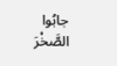جابُوا الصَّخْرَ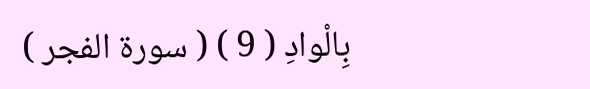بِالْوادِ ( 9 ) ( سورة الفجر )